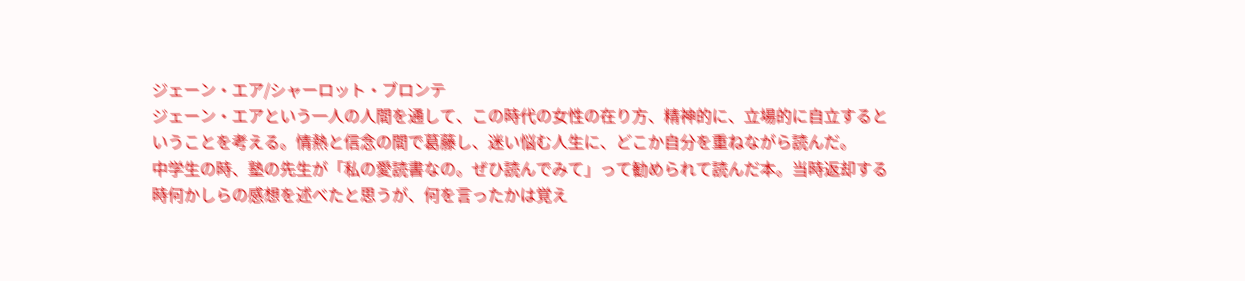ジェーン・エア/シャーロット・ブロンテ
ジェーン・エアという一人の人間を通して、この時代の女性の在り方、精神的に、立場的に自立するということを考える。情熱と信念の間で葛藤し、迷い悩む人生に、どこか自分を重ねながら読んだ。
中学生の時、塾の先生が「私の愛読書なの。ぜひ読んでみて」って勧められて読んだ本。当時返却する時何かしらの感想を述べたと思うが、何を言ったかは覚え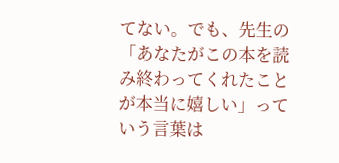てない。でも、先生の「あなたがこの本を読み終わってくれたことが本当に嬉しい」っていう言葉は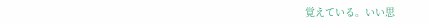覚えている。いい思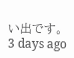い出です。
3 days ago